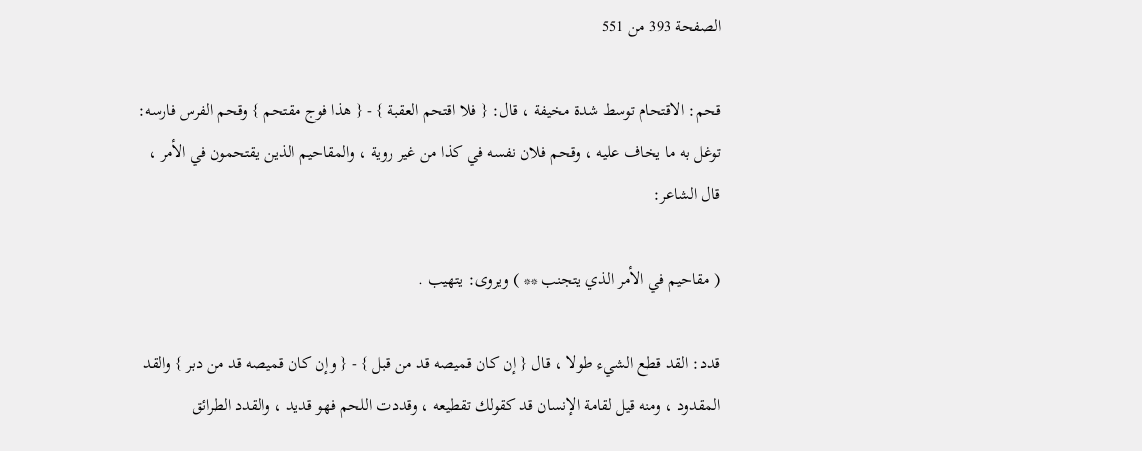الصفحة 393 من 551

قحم: الاقتحام توسط شدة مخيفة ، قال: { فلا اقتحم العقبة } - { هذا فوج مقتحم } وقحم الفرس فارسه: توغل به ما يخاف عليه ، وقحم فلان نفسه في كذا من غير روية ، والمقاحيم الذين يقتحمون في الأمر ، قال الشاعر:

( مقاحيم في الأمر الذي يتجنب ** ) ويروى: يتهيب .

قدد: القد قطع الشيء طولا ، قال { إن كان قميصه قد من قبل } - { وإن كان قميصه قد من دبر } والقد المقدود ، ومنه قيل لقامة الإنسان قد كقولك تقطيعه ، وقددت اللحم فهو قديد ، والقدد الطرائق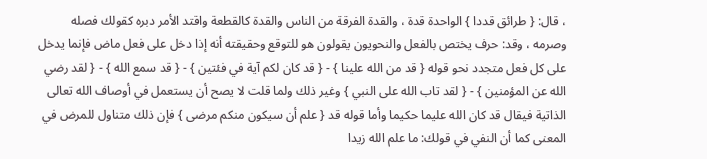، قال: { طرائق قددا } الواحدة قدة ، والقدة الفرقة من الناس والقدة كالقطعة واقتد الأمر دبره كقولك فصله وصرمه ، وقد: حرف يختص بالفعل والنحويون يقولون هو للتوقع وحقيقته أنه إذا دخل على فعل ماض فإنما يدخل على كل فعل متجدد نحو قوله { قد من الله علينا } - { قد كان لكم آية في فئتين } - { قد سمع الله } - { لقد رضي الله عن المؤمنين } - { لقد تاب الله على النبي } وغير ذلك ولما قلت لا يصح أن يستعمل في أوصاف الله تعالى الذاتية فيقال قد كان الله عليما حكيما وأما قوله قد { علم أن سيكون منكم مرضى } فإن ذلك متناول للمرض في المعنى كما أن النفي في قولك: ما علم الله زيدا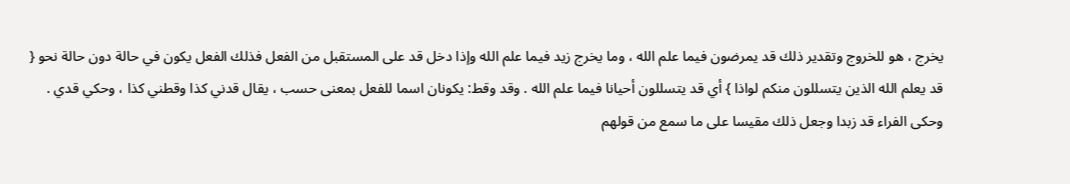يخرج ، هو للخروج وتقدير ذلك قد يمرضون فيما علم الله ، وما يخرج زيد فيما علم الله وإذا دخل قد على المستقبل من الفعل فذلك الفعل يكون في حالة دون حالة نحو { قد يعلم الله الذين يتسللون منكم لواذا } أي قد يتسللون أحيانا فيما علم الله . وقد وقط: يكونان اسما للفعل بمعنى حسب ، يقال قدني كذا وقطني كذا ، وحكي قدي . وحكى الفراء قد زبدا وجعل ذلك مقيسا على ما سمع من قولهم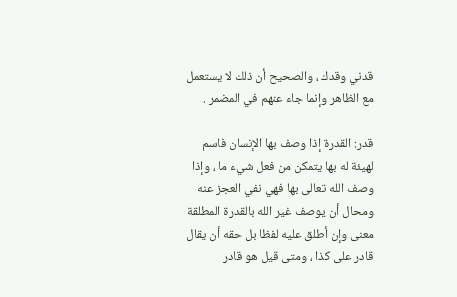قدني وقدك ، والصحيح أن ذلك لا يستعمل مع الظاهر وإنما جاء عنهم في المضمر .

قدر: القدرة إذا وصف بها الإنسان فاسم لهيئة له بها يتمكن من فعل شيء ما ، وإذا وصف الله تعالى بها فهي نفي العجز عنه ومحال أن يوصف غير الله بالقدرة المطلقة معنى وإن أطلق عليه لفظا بل حقه أن يقال قادر على كذا ، ومتى قيل هو قادر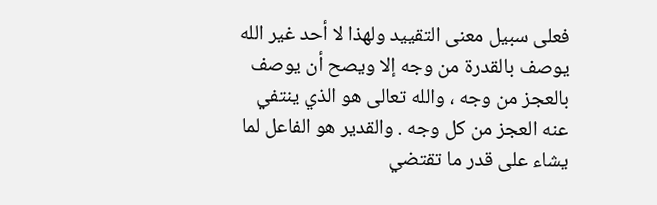فعلى سبيل معنى التقييد ولهذا لا أحد غير الله يوصف بالقدرة من وجه إلا ويصح أن يوصف بالعجز من وجه ، والله تعالى هو الذي ينتفي عنه العجز من كل وجه . والقدير هو الفاعل لما يشاء على قدر ما تقتضي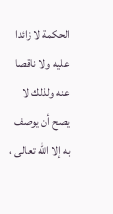الحكمة لا زائدا عليه ولا ناقصا عنه ولذلك لا يصح أن يوصف به إلا الله تعالى ،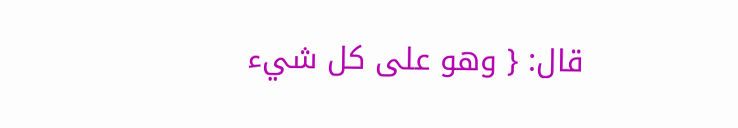قال: { وهو على كل شيء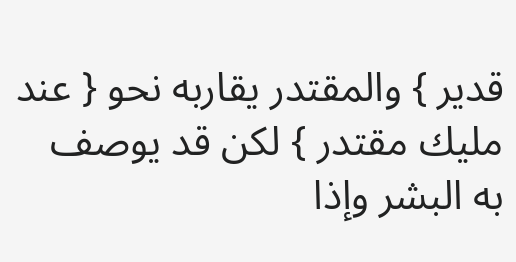قدير } والمقتدر يقاربه نحو { عند مليك مقتدر } لكن قد يوصف به البشر وإذا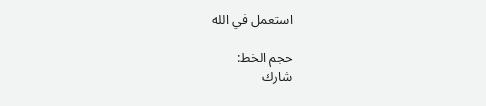استعمل في الله

حجم الخط:
شارك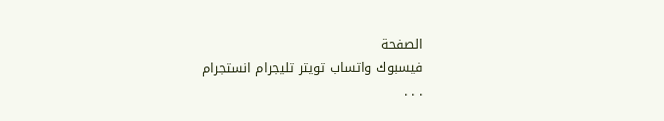الصفحة
فيسبوك واتساب تويتر تليجرام انستجرام
. . .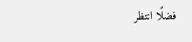فضلًا انتظر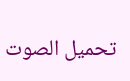تحميل الصوت